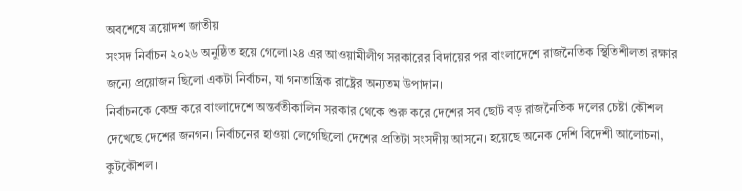অবশেষে ত্রয়োদশ জাতীয়
সংসদ নির্বাচন ২০২৬ অনুষ্ঠিত হয়ে গেলো।২৪ এর আওয়ামীলীগ সরকারের বিদায়ের পর বাংলাদেশে রাজনৈতিক স্থিতিশীলতা রক্ষার জন্যে প্রয়োজন ছিলো একটা নির্বাচন, যা গনতান্ত্রিক রাষ্ট্রের অন্যতম উপাদান।
নির্বাচনকে কেন্দ্র করে বাংলাদেশে অন্তর্বতীকালিন সরকার থেকে শুরু করে দেশের সব ছোট বড় রাজনৈতিক দলের চেষ্টা কৌশল দেখেছে দেশের জনগন। নির্বাচনের হাওয়া লেগেছিলো দেশের প্রতিটা সংসদীয় আসনে। হয়েছে অনেক দেশি বিদেশী আলোচনা, কুটকৌশল।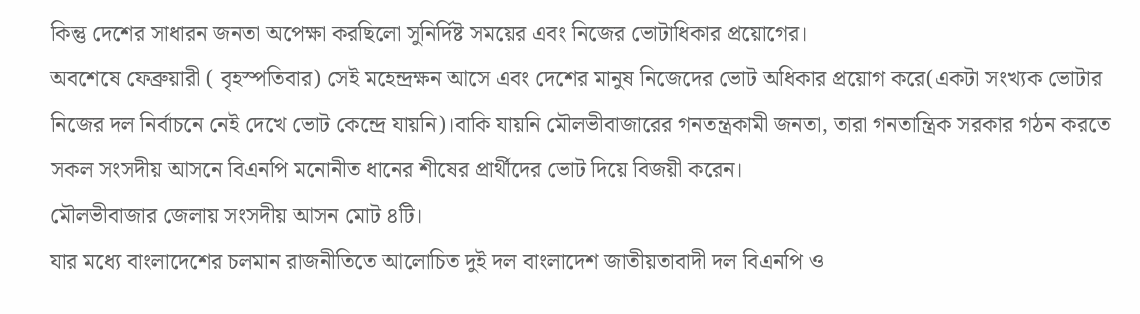কিন্তু দেশের সাধারন জনতা অপেক্ষা করছিলো সুনির্দিষ্ট সময়ের এবং নিজের ভোটাধিকার প্রয়োগের।
অবশেষে ফেব্রুয়ারী ( বৃহস্পতিবার) সেই মহেন্দ্রক্ষন আসে এবং দেশের মানুষ নিজেদের ভোট অধিকার প্রয়োগ করে(একটা সংখ্যক ভোটার নিজের দল নির্বাচনে নেই দেখে ভোট কেন্দ্রে যায়নি)।বাকি যায়নি মৌলভীবাজারের গনতন্ত্রকামী জনতা, তারা গনতান্ত্রিক সরকার গঠন করতে সকল সংসদীয় আসনে বিএনপি মনোনীত ধানের শীষের প্রার্থীদের ভোট দিয়ে বিজয়ী করেন।
মৌলভীবাজার জেলায় সংসদীয় আসন মোট ৪টি।
যার মধ্যে বাংলাদেশের চলমান রাজনীতিতে আলোচিত দুই দল বাংলাদেশ জাতীয়তাবাদী দল বিএনপি ও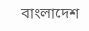বাংলাদেশ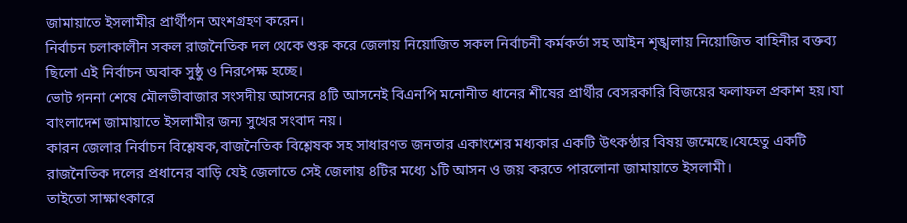জামায়াতে ইসলামীর প্রার্থীগন অংশগ্রহণ করেন।
নির্বাচন চলাকালীন সকল রাজনৈতিক দল থেকে শুরু করে জেলায় নিয়োজিত সকল নির্বাচনী কর্মকর্তা সহ আইন শৃঙ্খলায় নিয়োজিত বাহিনীর বক্তব্য ছিলো এই নির্বাচন অবাক সুষ্ঠু ও নিরপেক্ষ হচ্ছে।
ভোট গননা শেষে মৌলভীবাজার সংসদীয় আসনের ৪টি আসনেই বিএনপি মনোনীত ধানের শীষের প্রার্থীর বেসরকারি বিজয়ের ফলাফল প্রকাশ হয়।যা বাংলাদেশ জামায়াতে ইসলামীর জন্য সুখের সংবাদ নয়।
কারন জেলার নির্বাচন বিশ্লেষক,বাজনৈতিক বিশ্লেষক সহ সাধারণত জনতার একাংশের মধ্যকার একটি উৎকণ্ঠার বিষয় জন্মেছে।যেহেতু একটি রাজনৈতিক দলের প্রধানের বাড়ি যেই জেলাতে সেই জেলায় ৪টির মধ্যে ১টি আসন ও জয় করতে পারলোনা জামায়াতে ইসলামী।
তাইতো সাক্ষাৎকারে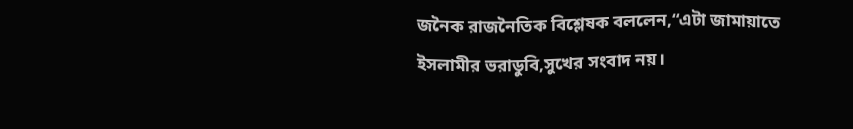জনৈক রাজনৈতিক বিশ্লেষক বললেন,“এটা জামায়াতে ইসলামীর ভরাডুবি,সুখের সংবাদ নয়।